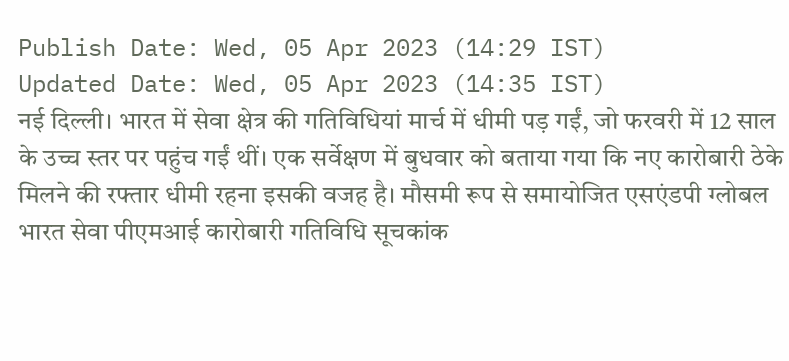Publish Date: Wed, 05 Apr 2023 (14:29 IST)
Updated Date: Wed, 05 Apr 2023 (14:35 IST)
नई दिल्ली। भारत में सेवा क्षेत्र की गतिविधियां मार्च में धीमी पड़ गईं, जो फरवरी में 12 साल के उच्च स्तर पर पहुंच गईं थीं। एक सर्वेक्षण में बुधवार को बताया गया कि नए कारोबारी ठेके मिलने की रफ्तार धीमी रहना इसकी वजह है। मौसमी रूप से समायोजित एसएंडपी ग्लोबल भारत सेवा पीएमआई कारोबारी गतिविधि सूचकांक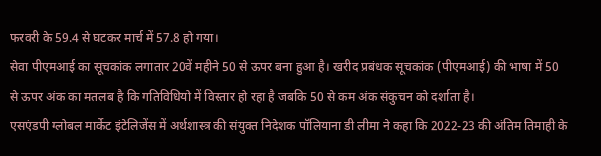फरवरी के 59.4 से घटकर मार्च में 57.8 हो गया।
सेवा पीएमआई का सूचकांक लगातार 20वें महीने 50 से ऊपर बना हुआ है। खरीद प्रबंधक सूचकांक (पीएमआई) की भाषा में 50 से ऊपर अंक का मतलब है कि गतिविधियो में विस्तार हो रहा है जबकि 50 से कम अंक संकुचन को दर्शाता है।
एसएंडपी ग्लोबल मार्केट इंटेलिजेंस में अर्थशास्त्र की संयुक्त निदेशक पॉलियाना डी लीमा ने कहा कि 2022-23 की अंतिम तिमाही के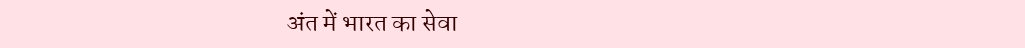अंत में भारत का सेवा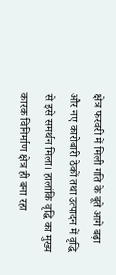क्षेत्र फरवरी में मिली गति के बूते आगे बढ़ा और नए कारोबारी ठेकों तथा उत्पादन में वृद्धि से इसे समर्थन मिला। हालांकि वृद्धि का मुख्य कारक विनिर्माण क्षेत्र ही बना रहा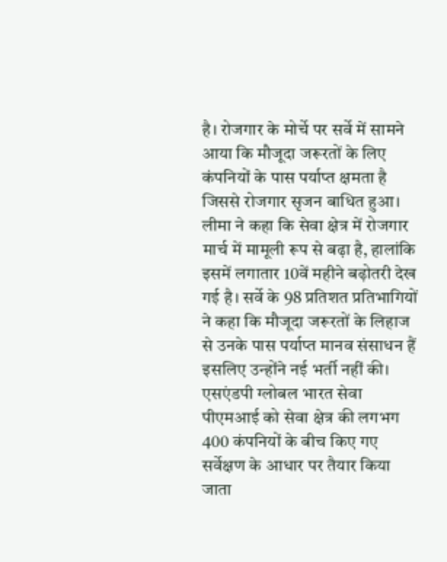है। रोजगार के मोर्चे पर सर्वे में सामने आया कि मौजूदा जरूरतों के लिए कंपनियों के पास पर्याप्त क्षमता है जिससे रोजगार सृजन बाधित हुआ।
लीमा ने कहा कि सेवा क्षेत्र में रोजगार मार्च में मामूली रूप से बढ़ा है, हालांकि इसमें लगातार 10वें महीने बढ़ोतरी देख गई है। सर्वे के 98 प्रतिशत प्रतिभागियों ने कहा कि मौजूदा जरूरतों के लिहाज से उनके पास पर्याप्त मानव संसाधन हैं इसलिए उन्होंने नई भर्ती नहीं की। एसएंडपी ग्लोबल भारत सेवा पीएमआई को सेवा क्षेत्र की लगभग 400 कंपनियों के बीच किए गए सर्वेक्षण के आधार पर तैयार किया जाता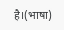है।(भाषा)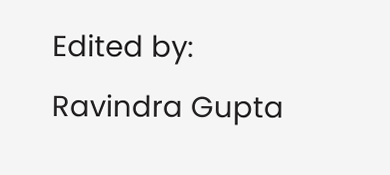Edited by: Ravindra Gupta